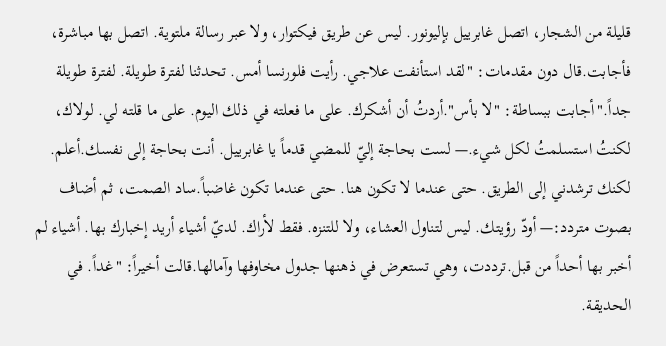قليلة من الشجار، اتصل غابرييل بإليونور. ليس عن طريق فيكتوار، ولا عبر رسالة ملتوية. اتصل بها مباشرة، فأجابت.قال دون مقدمات: "لقد استأنفت علاجي. رأيت فلورنسا أمس. تحدثنا لفترة طويلة. لفترة طويلة جداً."أجابت ببساطة: "لا بأس".أردتُ أن أشكرك. على ما فعلته في ذلك اليوم. على ما قلته لي. لولاك، لكنتُ استسلمتُ لكل شيء.— لست بحاجة إليّ للمضي قدماً يا غابرييل. أنت بحاجة إلى نفسك.أعلم. لكنك ترشدني إلى الطريق. حتى عندما لا تكون هنا. حتى عندما تكون غاضباً.ساد الصمت، ثم أضاف بصوت متردد:— أودّ رؤيتك. ليس لتناول العشاء، ولا للتنزه. فقط لأراك. لديّ أشياء أريد إخبارك بها. أشياء لم أخبر بها أحداً من قبل.ترددت، وهي تستعرض في ذهنها جدول مخاوفها وآمالها.قالت أخيراً: "غداً. في الحديقة.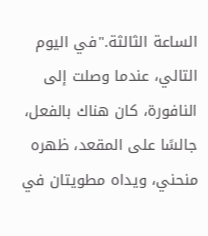الساعة الثالثة."في اليوم التالي، عندما وصلت إلى النافورة، كان هناك بالفعل، جالسًا على المقعد، ظهره منحني، ويداه مطويتان في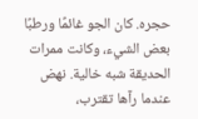حجره. كان الجو غائمًا ورطبًا بعض الشيء، وكانت ممرات الحديقة شبه خالية. نهض عندما رآها تقترب،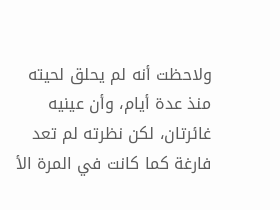ولاحظت أنه لم يحلق لحيته منذ عدة أيام، وأن عينيه غائرتان، لكن نظرته لم تعد فارغة كما كانت في المرة الأ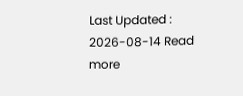Last Updated : 2026-08-14 Read more